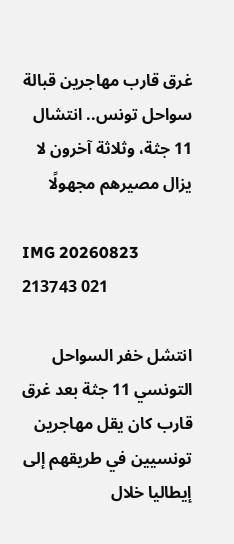غرق قارب مهاجرين قبالة سواحل تونس.. انتشال 11 جثة، وثلاثة آخرون لا يزال مصيرهم مجهولًا

IMG 20260823 213743 021

انتشل خفر السواحل التونسي 11 جثة بعد غرق قارب كان يقل مهاجرين تونسيين في طريقهم إلى إيطاليا خلال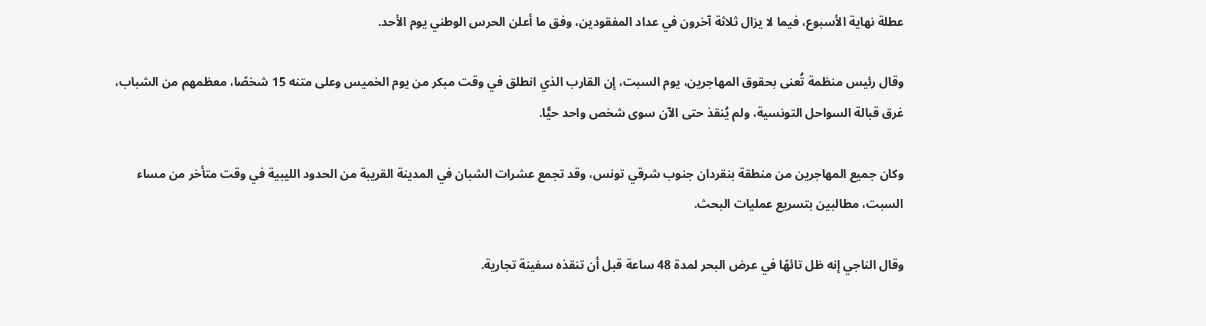عطلة نهاية الأسبوع، فيما لا يزال ثلاثة آخرون في عداد المفقودين، وفق ما أعلن الحرس الوطني يوم الأحد.

وقال رئيس منظمة تُعنى بحقوق المهاجرين، يوم السبت، إن القارب الذي انطلق في وقت مبكر من يوم الخميس وعلى متنه 15 شخصًا، معظمهم من الشباب، غرق قبالة السواحل التونسية، ولم يُنقذ حتى الآن سوى شخص واحد حيًّا.

وكان جميع المهاجرين من منطقة بنقردان جنوب شرقي تونس، وقد تجمع عشرات الشبان في المدينة القريبة من الحدود الليبية في وقت متأخر من مساء السبت، مطالبين بتسريع عمليات البحث.

وقال الناجي إنه ظل تائهًا في عرض البحر لمدة 48 ساعة قبل أن تنقذه سفينة تجارية.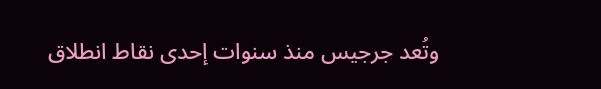وتُعد جرجيس منذ سنوات إحدى نقاط انطلاق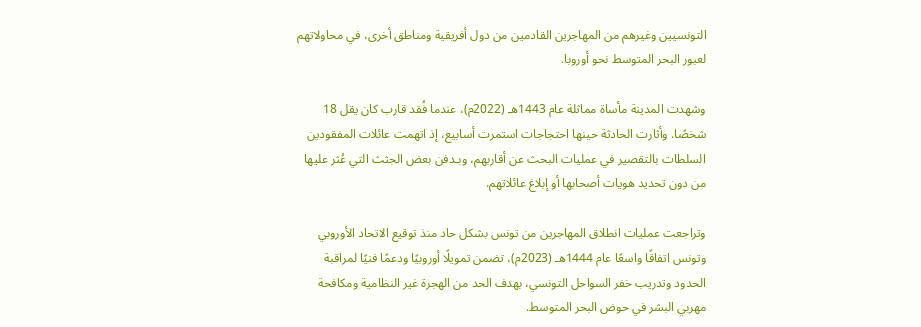التونسيين وغيرهم من المهاجرين القادمين من دول أفريقية ومناطق أخرى، في محاولاتهم لعبور البحر المتوسط نحو أوروبا.

وشهدت المدينة مأساة مماثلة عام 1443هـ (2022م)، عندما فُقد قارب كان يقل 18 شخصًا. وأثارت الحادثة حينها احتجاجات استمرت أسابيع، إذ اتهمت عائلات المفقودين السلطات بالتقصير في عمليات البحث عن أقاربهم، وبـدفن بعض الجثث التي عُثر عليها من دون تحديد هويات أصحابها أو إبلاغ عائلاتهم.

وتراجعت عمليات انطلاق المهاجرين من تونس بشكل حاد منذ توقيع الاتحاد الأوروبي وتونس اتفاقًا واسعًا عام 1444هـ (2023م)، تضمن تمويلًا أوروبيًا ودعمًا فنيًا لمراقبة الحدود وتدريب خفر السواحل التونسي، بهدف الحد من الهجرة غير النظامية ومكافحة مهربي البشر في حوض البحر المتوسط.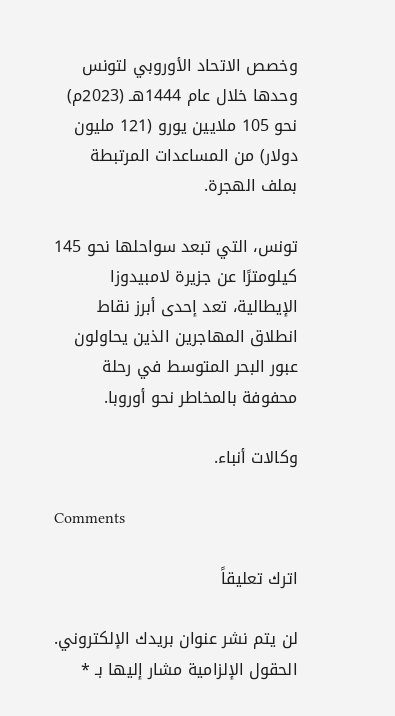وخصص الاتحاد الأوروبي لتونس وحدها خلال عام 1444هـ (2023م) نحو 105 ملايين يورو (121 مليون دولار) من المساعدات المرتبطة بملف الهجرة.

تونس، التي تبعد سواحلها نحو 145 كيلومترًا عن جزيرة لامبيدوزا الإيطالية، تعد إحدى أبرز نقاط انطلاق المهاجرين الذين يحاولون عبور البحر المتوسط في رحلة محفوفة بالمخاطر نحو أوروبا.

وكالات أنباء.

Comments

اترك تعليقاً

لن يتم نشر عنوان بريدك الإلكتروني. الحقول الإلزامية مشار إليها بـ *